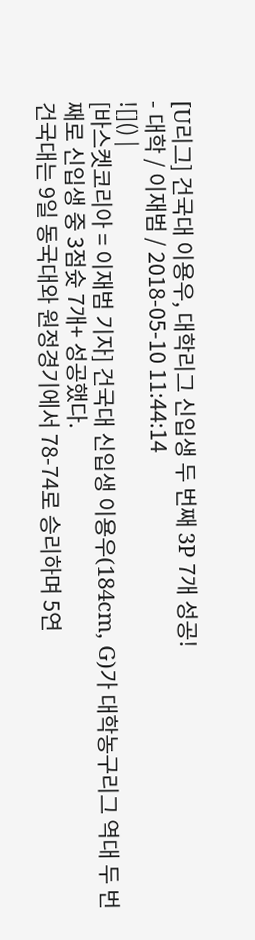[U리그] 건국대 이용우, 대학리그 신입생 두 번째 3P 7개 성공!
- 대학 / 이재범 / 2018-05-10 11:44:14
![]() |
[바스켓코리아 = 이재범 기자] 건국대 신입생 이용우(184cm, G)가 대학농구리그 역대 두 번째로 신입생 중 3점슛 7개+ 성공했다.
건국대는 9일 동국대와 원정경기에서 78-74로 승리하며 5연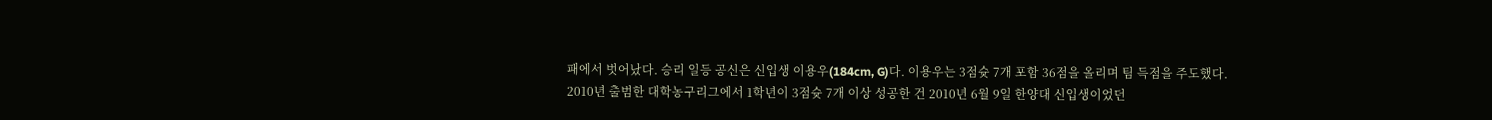패에서 벗어났다. 승리 일등 공신은 신입생 이용우(184cm, G)다. 이용우는 3점슛 7개 포함 36점을 올리며 팀 득점을 주도했다.
2010년 출범한 대학농구리그에서 1학년이 3점슛 7개 이상 성공한 건 2010년 6월 9일 한양대 신입생이었던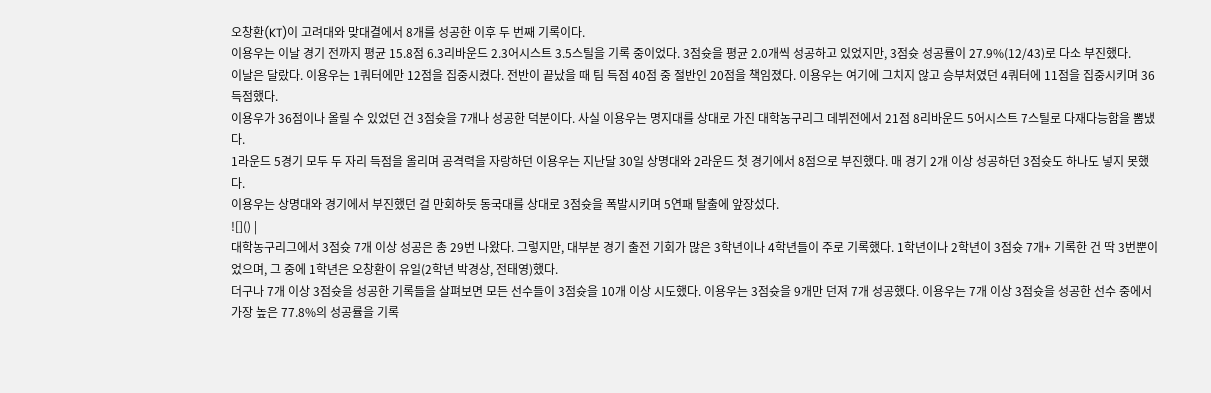오창환(KT)이 고려대와 맞대결에서 8개를 성공한 이후 두 번째 기록이다.
이용우는 이날 경기 전까지 평균 15.8점 6.3리바운드 2.3어시스트 3.5스틸을 기록 중이었다. 3점슛을 평균 2.0개씩 성공하고 있었지만, 3점슛 성공률이 27.9%(12/43)로 다소 부진했다.
이날은 달랐다. 이용우는 1쿼터에만 12점을 집중시켰다. 전반이 끝났을 때 팀 득점 40점 중 절반인 20점을 책임졌다. 이용우는 여기에 그치지 않고 승부처였던 4쿼터에 11점을 집중시키며 36득점했다.
이용우가 36점이나 올릴 수 있었던 건 3점슛을 7개나 성공한 덕분이다. 사실 이용우는 명지대를 상대로 가진 대학농구리그 데뷔전에서 21점 8리바운드 5어시스트 7스틸로 다재다능함을 뽐냈다.
1라운드 5경기 모두 두 자리 득점을 올리며 공격력을 자랑하던 이용우는 지난달 30일 상명대와 2라운드 첫 경기에서 8점으로 부진했다. 매 경기 2개 이상 성공하던 3점슛도 하나도 넣지 못했다.
이용우는 상명대와 경기에서 부진했던 걸 만회하듯 동국대를 상대로 3점슛을 폭발시키며 5연패 탈출에 앞장섰다.
![]() |
대학농구리그에서 3점슛 7개 이상 성공은 총 29번 나왔다. 그렇지만, 대부분 경기 출전 기회가 많은 3학년이나 4학년들이 주로 기록했다. 1학년이나 2학년이 3점슛 7개+ 기록한 건 딱 3번뿐이었으며, 그 중에 1학년은 오창환이 유일(2학년 박경상, 전태영)했다.
더구나 7개 이상 3점슛을 성공한 기록들을 살펴보면 모든 선수들이 3점슛을 10개 이상 시도했다. 이용우는 3점슛을 9개만 던져 7개 성공했다. 이용우는 7개 이상 3점슛을 성공한 선수 중에서 가장 높은 77.8%의 성공률을 기록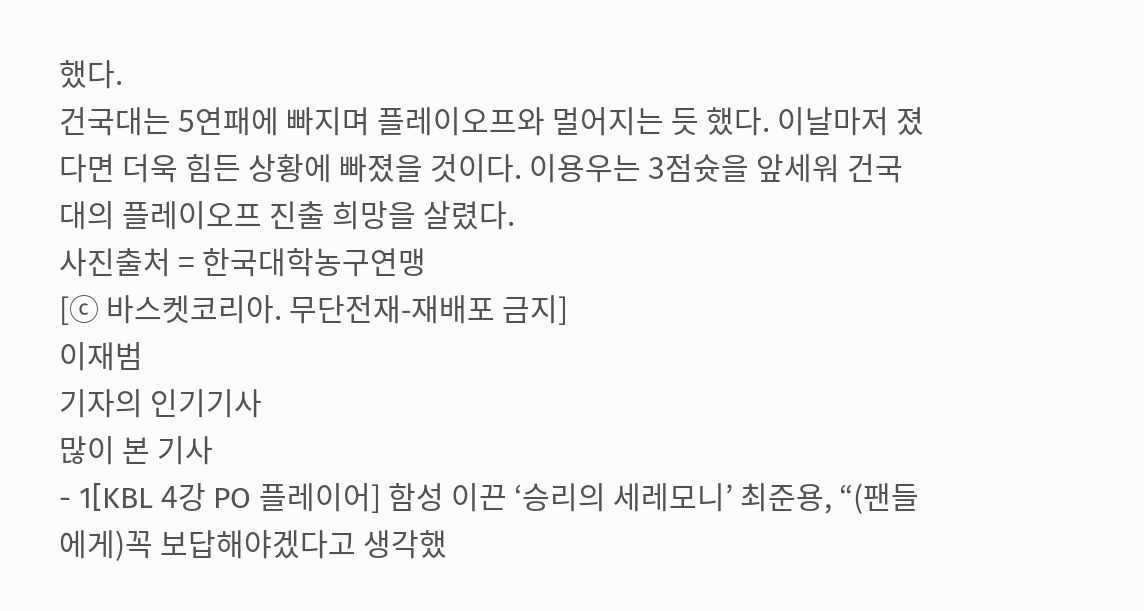했다.
건국대는 5연패에 빠지며 플레이오프와 멀어지는 듯 했다. 이날마저 졌다면 더욱 힘든 상황에 빠졌을 것이다. 이용우는 3점슛을 앞세워 건국대의 플레이오프 진출 희망을 살렸다.
사진출처 = 한국대학농구연맹
[ⓒ 바스켓코리아. 무단전재-재배포 금지]
이재범
기자의 인기기사
많이 본 기사
- 1[KBL 4강 PO 플레이어] 함성 이끈 ‘승리의 세레모니’ 최준용, “(팬들에게)꼭 보답해야겠다고 생각했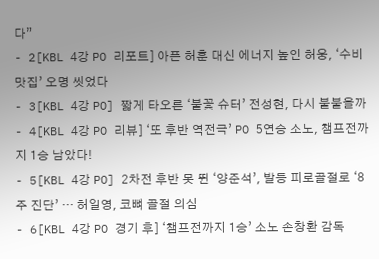다”
- 2[KBL 4강 PO 리포트] 아픈 허훈 대신 에너지 높인 허웅, ‘수비 맛집’ 오명 씻었다
- 3[KBL 4강 PO] 짧게 타오른 ‘불꽃 슈터’ 전성현, 다시 불붙을까
- 4[KBL 4강 PO 리뷰] ‘또 후반 역전극’ PO 5연승 소노, 챔프전까지 1승 남았다!
- 5[KBL 4강 PO] 2차전 후반 못 뛴 ‘양준석’, 발등 피로골절로 ‘8주 진단’ … 허일영, 코뼈 골절 의심
- 6[KBL 4강 PO 경기 후] ‘챔프전까지 1승’ 소노 손창환 감독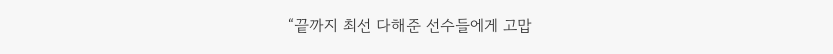“끝까지 최선 다해준 선수들에게 고맙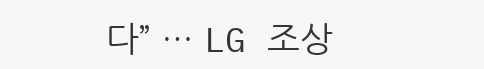다” … LG 조상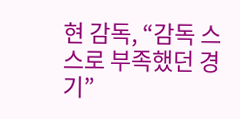현 감독, “감독 스스로 부족했던 경기”